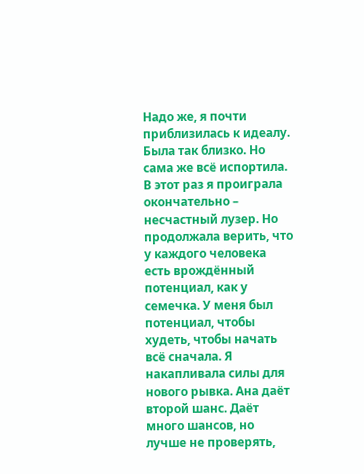Надо же, я почти приблизилась к идеалу. Была так близко. Но сама же всё испортила. В этот раз я проиграла окончательно – несчастный лузер. Но продолжала верить, что у каждого человека есть врождённый потенциал, как у семечка. У меня был потенциал, чтобы худеть, чтобы начать всё сначала. Я накапливала силы для нового рывка. Ана даёт второй шанс. Даёт много шансов, но лучше не проверять,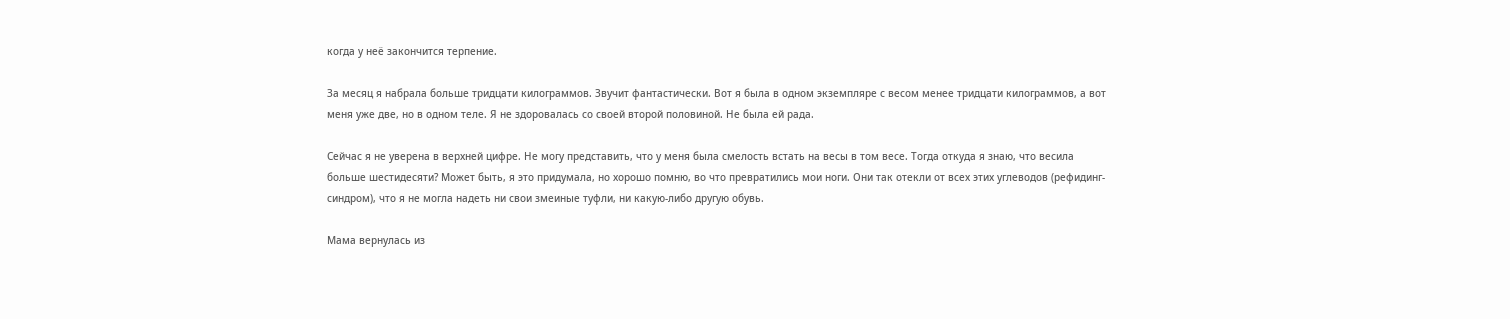когда у неё закончится терпение.

За месяц я набрала больше тридцати килограммов. Звучит фантастически. Вот я была в одном экземпляре с весом менее тридцати килограммов, а вот меня уже две, но в одном теле. Я не здоровалась со своей второй половиной. Не была ей рада.

Сейчас я не уверена в верхней цифре. Не могу представить, что у меня была смелость встать на весы в том весе. Тогда откуда я знаю, что весила больше шестидесяти? Может быть, я это придумала, но хорошо помню, во что превратились мои ноги. Они так отекли от всех этих углеводов (рефидинг-синдром), что я не могла надеть ни свои змеиные туфли, ни какую-либо другую обувь.

Мама вернулась из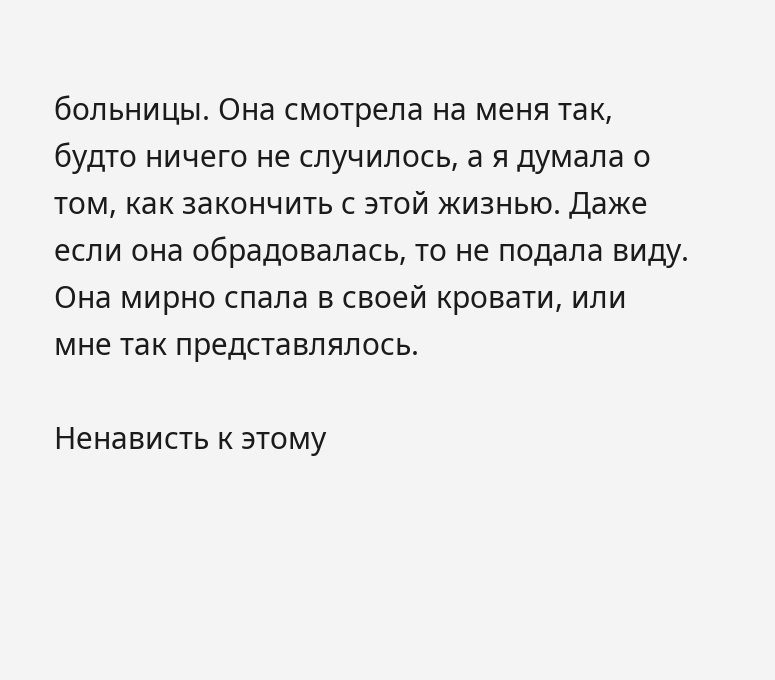больницы. Она смотрела на меня так, будто ничего не случилось, а я думала о том, как закончить с этой жизнью. Даже если она обрадовалась, то не подала виду. Она мирно спала в своей кровати, или мне так представлялось.

Ненависть к этому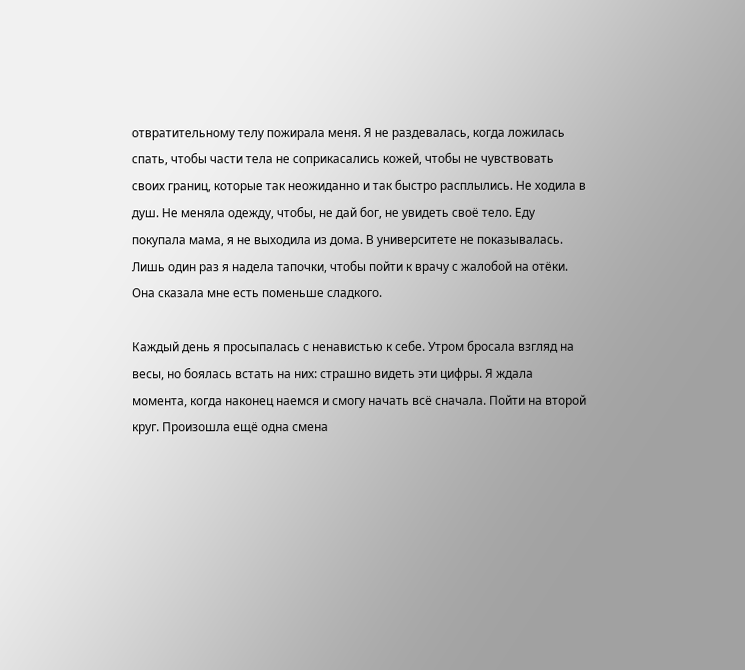отвратительному телу пожирала меня. Я не раздевалась, когда ложилась спать, чтобы части тела не соприкасались кожей, чтобы не чувствовать своих границ, которые так неожиданно и так быстро расплылись. Не ходила в душ. Не меняла одежду, чтобы, не дай бог, не увидеть своё тело. Еду покупала мама, я не выходила из дома. В университете не показывалась. Лишь один раз я надела тапочки, чтобы пойти к врачу с жалобой на отёки. Она сказала мне есть поменьше сладкого.

Каждый день я просыпалась с ненавистью к себе. Утром бросала взгляд на весы, но боялась встать на них: страшно видеть эти цифры. Я ждала момента, когда наконец наемся и смогу начать всё сначала. Пойти на второй круг. Произошла ещё одна смена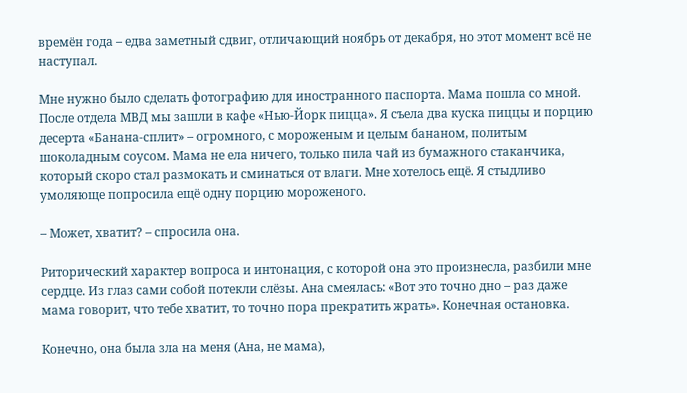времён года – едва заметный сдвиг, отличающий ноябрь от декабря, но этот момент всё не наступал.

Мне нужно было сделать фотографию для иностранного паспорта. Мама пошла со мной. После отдела МВД мы зашли в кафе «Нью-Йорк пицца». Я съела два куска пиццы и порцию десерта «Банана-сплит» – огромного, с мороженым и целым бананом, политым шоколадным соусом. Мама не ела ничего, только пила чай из бумажного стаканчика, который скоро стал размокать и сминаться от влаги. Мне хотелось ещё. Я стыдливо умоляюще попросила ещё одну порцию мороженого.

– Может, хватит? – спросила она.

Риторический характер вопроса и интонация, с которой она это произнесла, разбили мне сердце. Из глаз сами собой потекли слёзы. Ана смеялась: «Вот это точно дно – раз даже мама говорит, что тебе хватит, то точно пора прекратить жрать». Конечная остановка.

Конечно, она была зла на меня (Ана, не мама),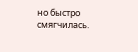но быстро смягчилась.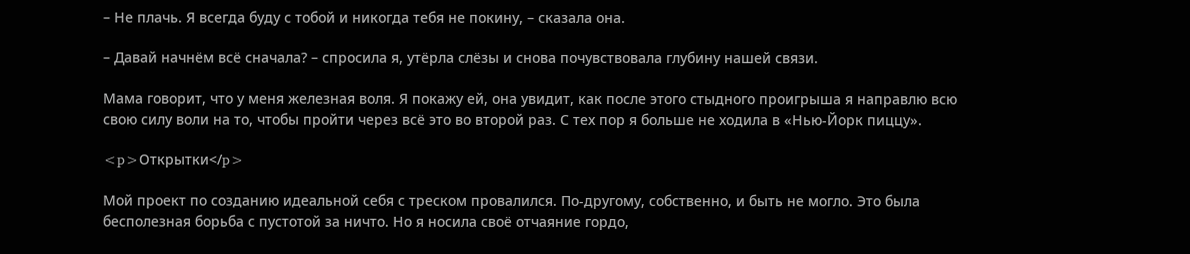– Не плачь. Я всегда буду с тобой и никогда тебя не покину, – сказала она.

– Давай начнём всё сначала? – спросила я, утёрла слёзы и снова почувствовала глубину нашей связи.

Мама говорит, что у меня железная воля. Я покажу ей, она увидит, как после этого стыдного проигрыша я направлю всю свою силу воли на то, чтобы пройти через всё это во второй раз. С тех пор я больше не ходила в «Нью-Йорк пиццу».

<p>Открытки</p>

Мой проект по созданию идеальной себя с треском провалился. По-другому, собственно, и быть не могло. Это была бесполезная борьба с пустотой за ничто. Но я носила своё отчаяние гордо,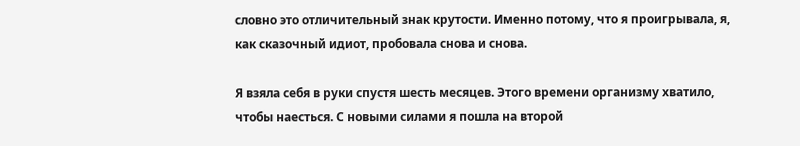словно это отличительный знак крутости. Именно потому, что я проигрывала, я, как сказочный идиот, пробовала снова и снова.

Я взяла себя в руки спустя шесть месяцев. Этого времени организму хватило, чтобы наесться. С новыми силами я пошла на второй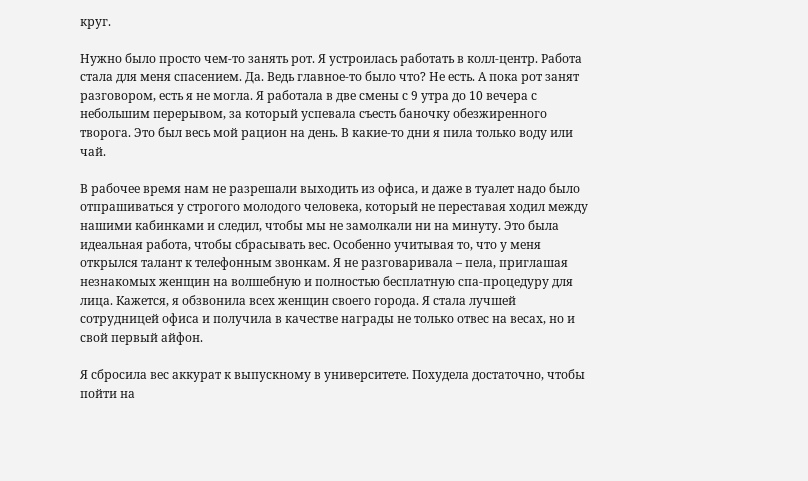круг.

Нужно было просто чем-то занять рот. Я устроилась работать в колл-центр. Работа стала для меня спасением. Да. Ведь главное-то было что? Не есть. А пока рот занят разговором, есть я не могла. Я работала в две смены с 9 утра до 10 вечера с небольшим перерывом, за который успевала съесть баночку обезжиренного творога. Это был весь мой рацион на день. В какие-то дни я пила только воду или чай.

В рабочее время нам не разрешали выходить из офиса, и даже в туалет надо было отпрашиваться у строгого молодого человека, который не переставая ходил между нашими кабинками и следил, чтобы мы не замолкали ни на минуту. Это была идеальная работа, чтобы сбрасывать вес. Особенно учитывая то, что у меня открылся талант к телефонным звонкам. Я не разговаривала – пела, приглашая незнакомых женщин на волшебную и полностью бесплатную спа-процедуру для лица. Кажется, я обзвонила всех женщин своего города. Я стала лучшей сотрудницей офиса и получила в качестве награды не только отвес на весах, но и свой первый айфон.

Я сбросила вес аккурат к выпускному в университете. Похудела достаточно, чтобы пойти на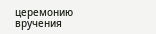церемонию вручения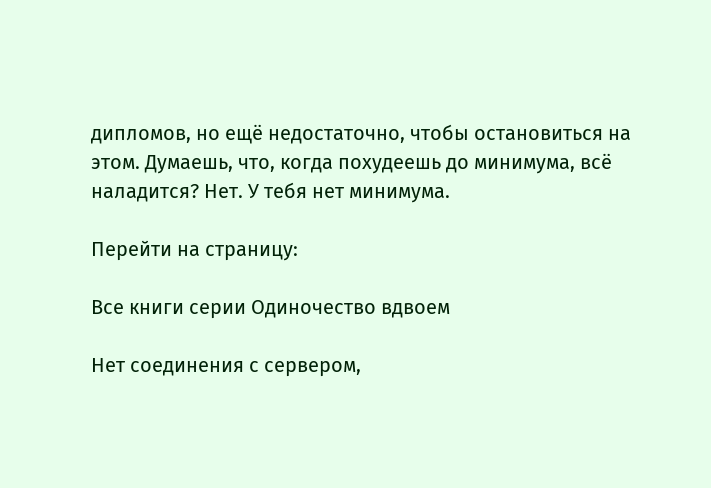дипломов, но ещё недостаточно, чтобы остановиться на этом. Думаешь, что, когда похудеешь до минимума, всё наладится? Нет. У тебя нет минимума.

Перейти на страницу:

Все книги серии Одиночество вдвоем

Нет соединения с сервером,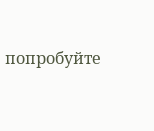попробуйте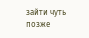зайти чуть позже